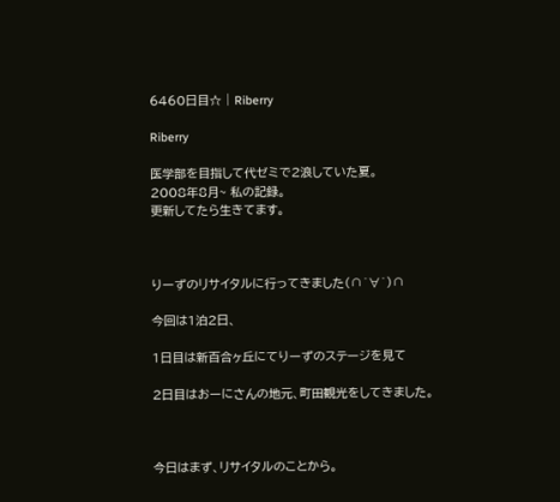6460日目☆ | Riberry

Riberry

医学部を目指して代ゼミで2浪していた夏。
2008年8月~ 私の記録。
更新してたら生きてます。



りーずのリサイタルに行ってきました(∩´∀`)∩

今回は1泊2日、

1日目は新百合ヶ丘にてりーずのステージを見て

2日目はおーにさんの地元、町田観光をしてきました。



今日はまず、リサイタルのことから。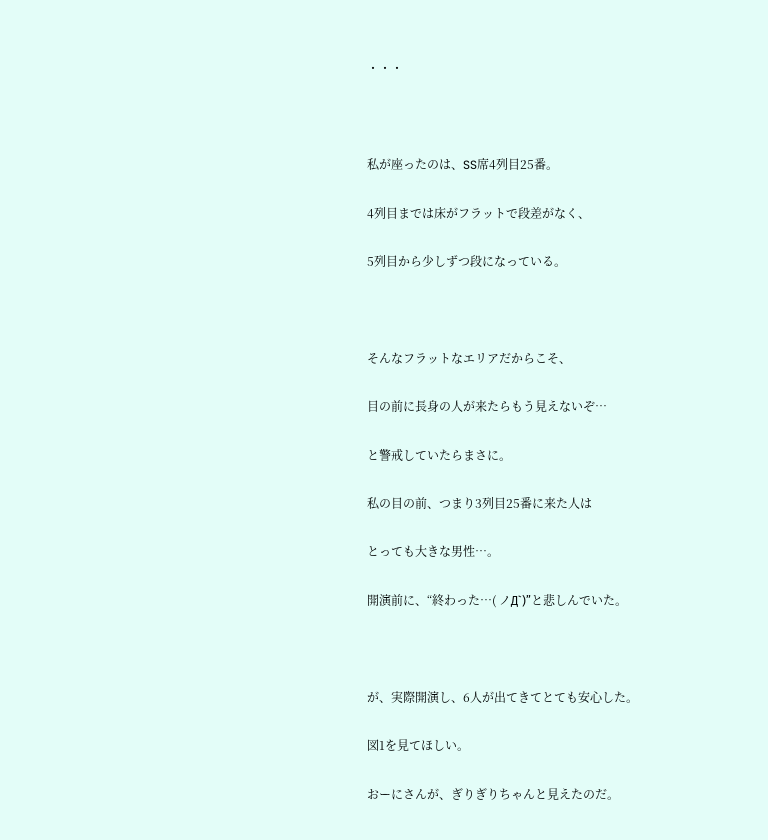・・・



私が座ったのは、SS席4列目25番。

4列目までは床がフラットで段差がなく、

5列目から少しずつ段になっている。



そんなフラットなエリアだからこそ、

目の前に長身の人が来たらもう見えないぞ…

と警戒していたらまさに。

私の目の前、つまり3列目25番に来た人は

とっても大きな男性…。

開演前に、“終わった…( ノД`)”と悲しんでいた。



が、実際開演し、6人が出てきてとても安心した。

図1を見てほしい。

おーにさんが、ぎりぎりちゃんと見えたのだ。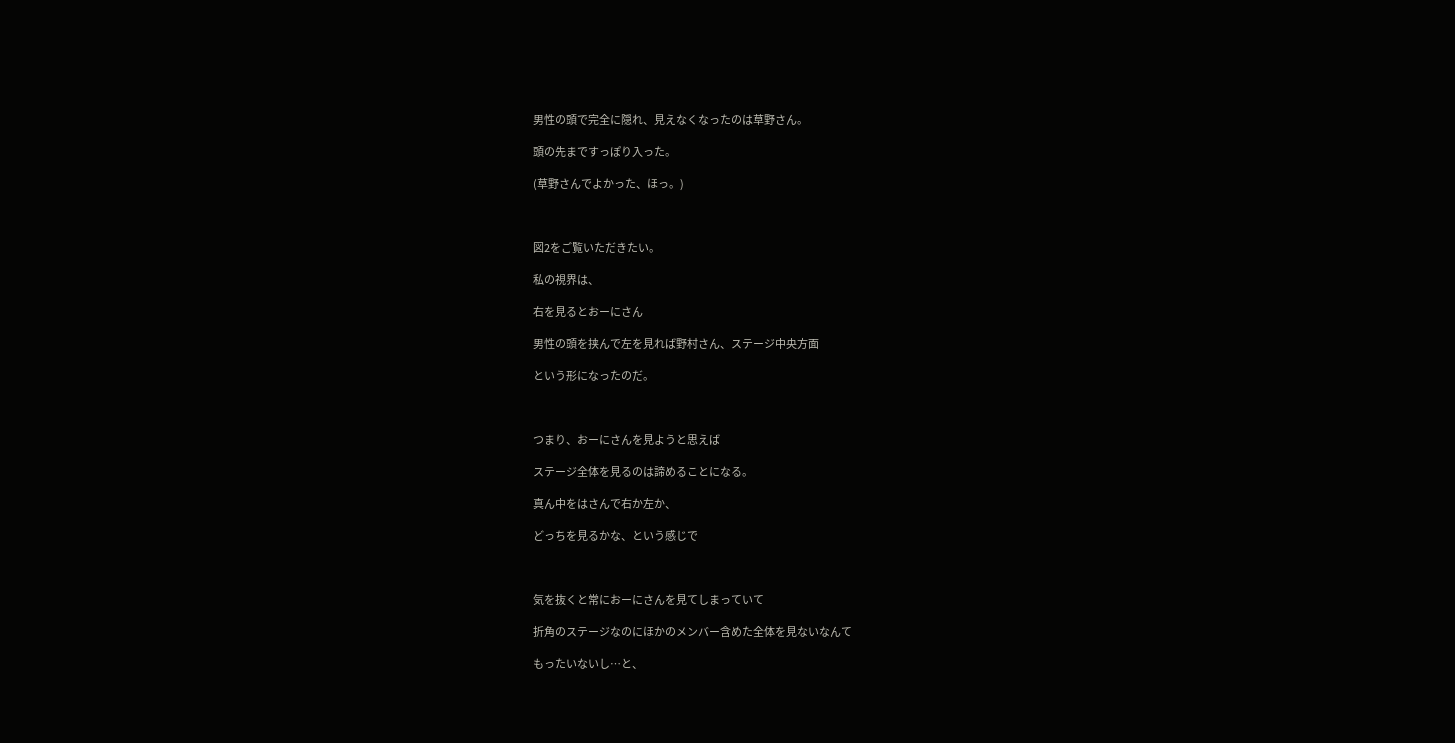男性の頭で完全に隠れ、見えなくなったのは草野さん。

頭の先まですっぽり入った。

(草野さんでよかった、ほっ。)



図2をご覧いただきたい。

私の視界は、

右を見るとおーにさん

男性の頭を挟んで左を見れば野村さん、ステージ中央方面

という形になったのだ。



つまり、おーにさんを見ようと思えば

ステージ全体を見るのは諦めることになる。

真ん中をはさんで右か左か、

どっちを見るかな、という感じで



気を抜くと常におーにさんを見てしまっていて

折角のステージなのにほかのメンバー含めた全体を見ないなんて

もったいないし…と、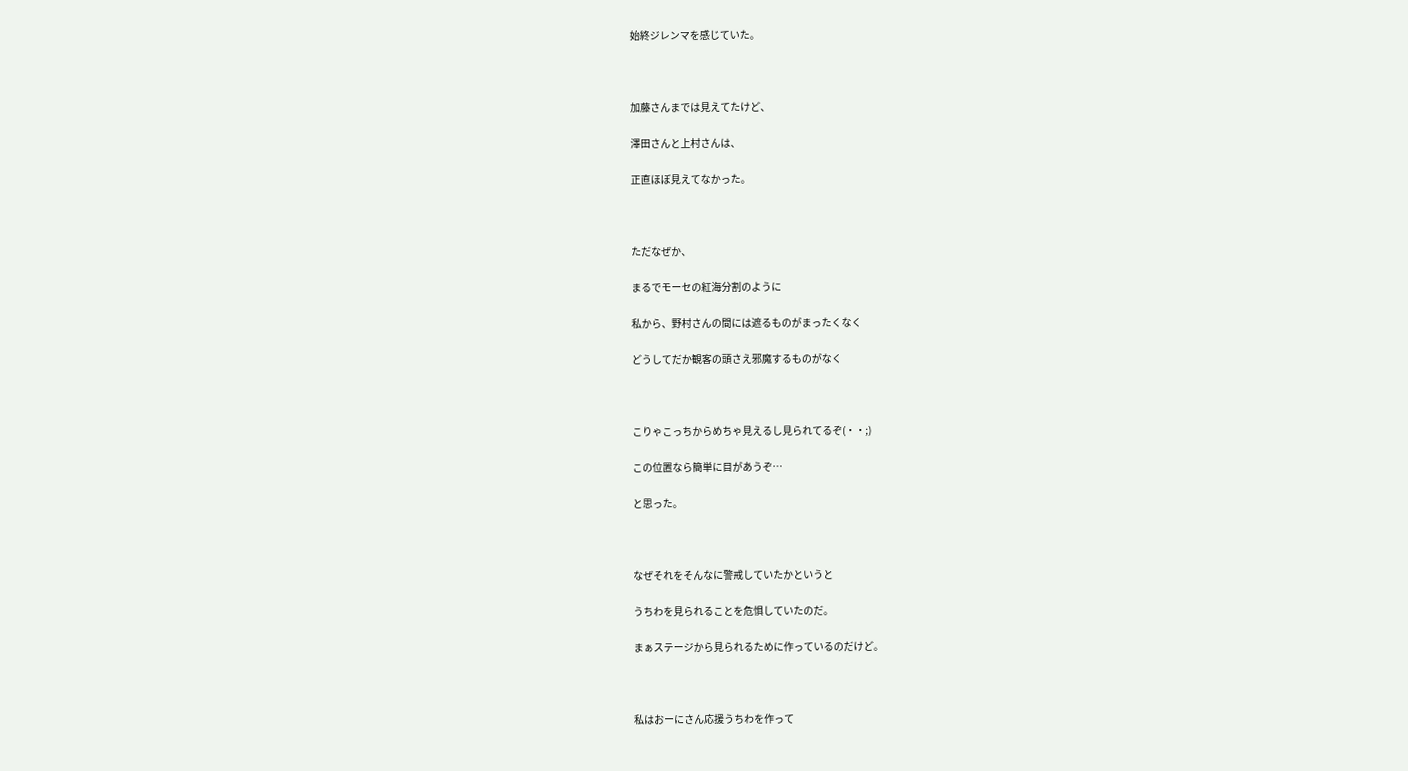始終ジレンマを感じていた。



加藤さんまでは見えてたけど、

澤田さんと上村さんは、

正直ほぼ見えてなかった。



ただなぜか、

まるでモーセの紅海分割のように

私から、野村さんの間には遮るものがまったくなく

どうしてだか観客の頭さえ邪魔するものがなく



こりゃこっちからめちゃ見えるし見られてるぞ(・・;)

この位置なら簡単に目があうぞ…

と思った。



なぜそれをそんなに警戒していたかというと

うちわを見られることを危惧していたのだ。

まぁステージから見られるために作っているのだけど。



私はおーにさん応援うちわを作って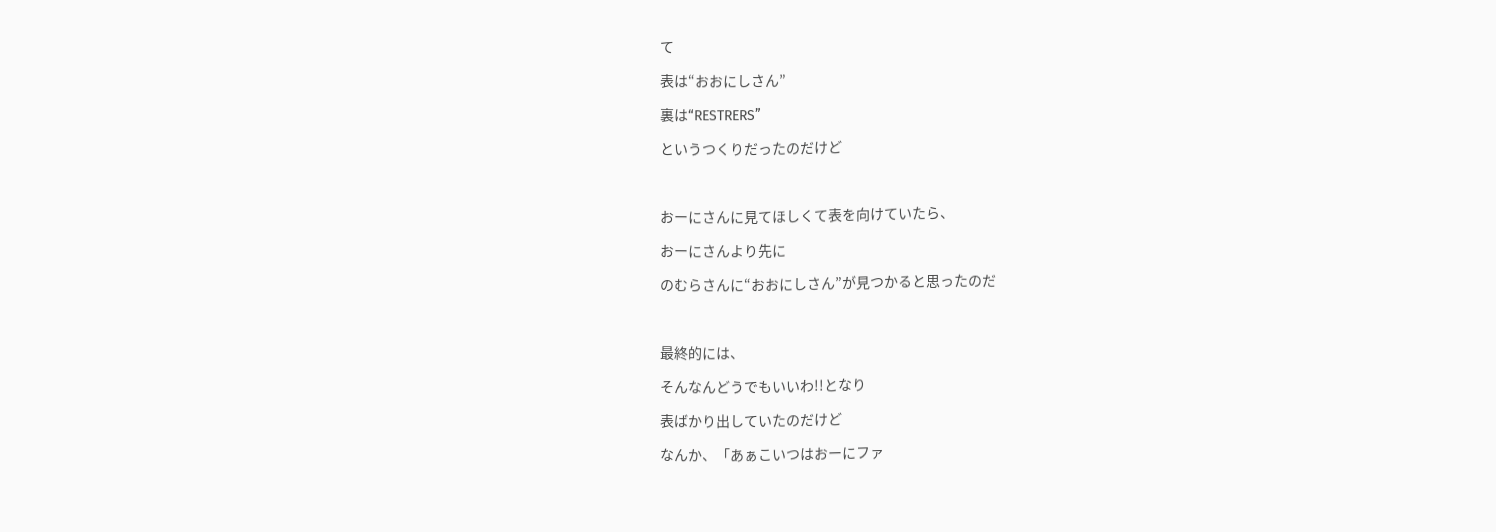て

表は“おおにしさん”

裏は“RESTRERS”

というつくりだったのだけど



おーにさんに見てほしくて表を向けていたら、

おーにさんより先に

のむらさんに“おおにしさん”が見つかると思ったのだ



最終的には、

そんなんどうでもいいわ!!となり

表ばかり出していたのだけど

なんか、「あぁこいつはおーにファ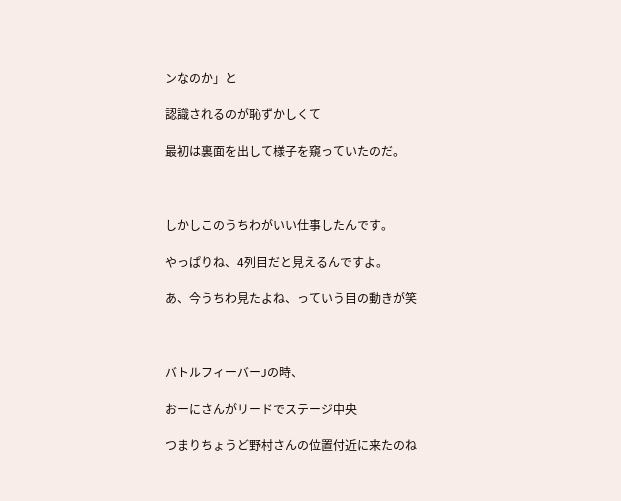ンなのか」と

認識されるのが恥ずかしくて

最初は裏面を出して様子を窺っていたのだ。



しかしこのうちわがいい仕事したんです。

やっぱりね、4列目だと見えるんですよ。

あ、今うちわ見たよね、っていう目の動きが笑



バトルフィーバーJの時、

おーにさんがリードでステージ中央

つまりちょうど野村さんの位置付近に来たのね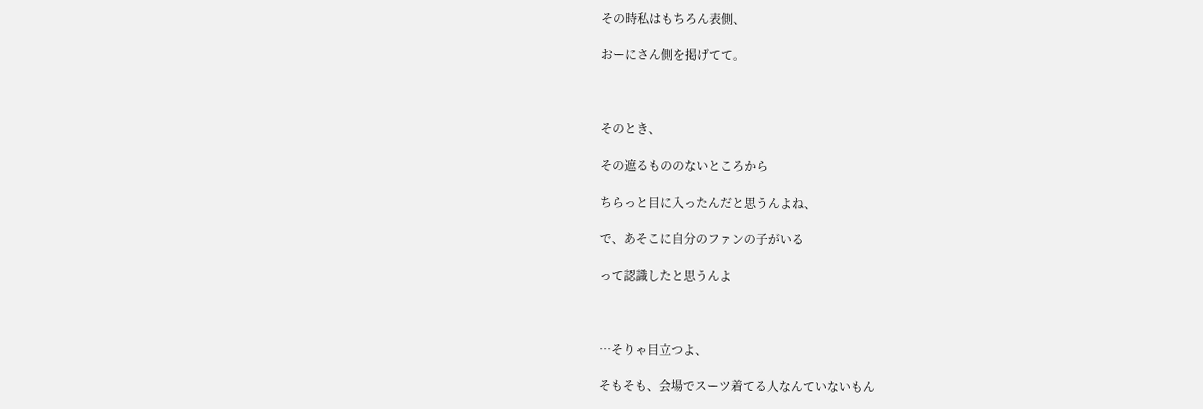その時私はもちろん表側、

おーにさん側を掲げてて。



そのとき、

その遮るもののないところから

ちらっと目に入ったんだと思うんよね、

で、あそこに自分のファンの子がいる

って認識したと思うんよ



…そりゃ目立つよ、

そもそも、会場でスーツ着てる人なんていないもん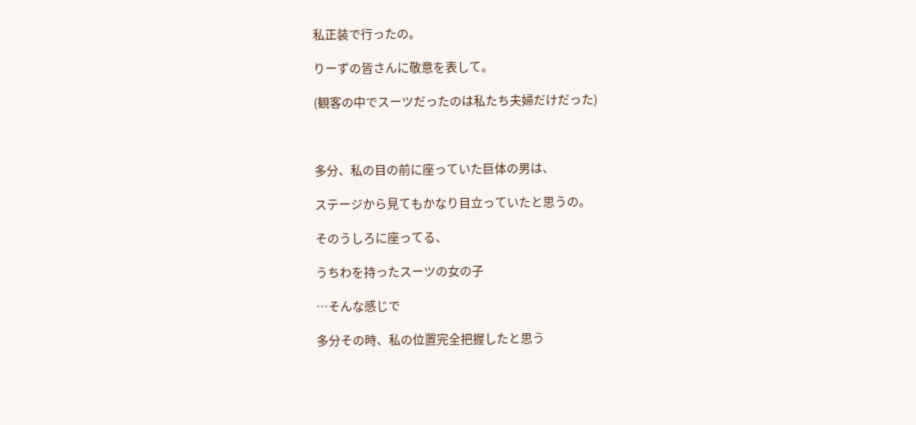私正装で行ったの。

りーずの皆さんに敬意を表して。

(観客の中でスーツだったのは私たち夫婦だけだった)



多分、私の目の前に座っていた巨体の男は、

ステージから見てもかなり目立っていたと思うの。

そのうしろに座ってる、

うちわを持ったスーツの女の子

…そんな感じで

多分その時、私の位置完全把握したと思う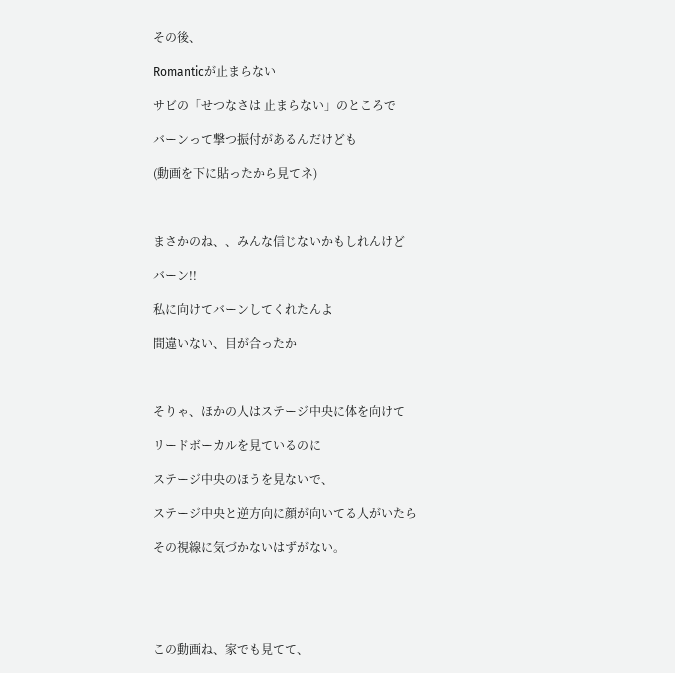その後、

Romanticが止まらない

サビの「せつなさは 止まらない」のところで

バーンって撃つ振付があるんだけども

(動画を下に貼ったから見てネ)



まさかのね、、みんな信じないかもしれんけど

バーン!!

私に向けてバーンしてくれたんよ

間違いない、目が合ったか



そりゃ、ほかの人はステージ中央に体を向けて

リードボーカルを見ているのに

ステージ中央のほうを見ないで、

ステージ中央と逆方向に顔が向いてる人がいたら

その視線に気づかないはずがない。





この動画ね、家でも見てて、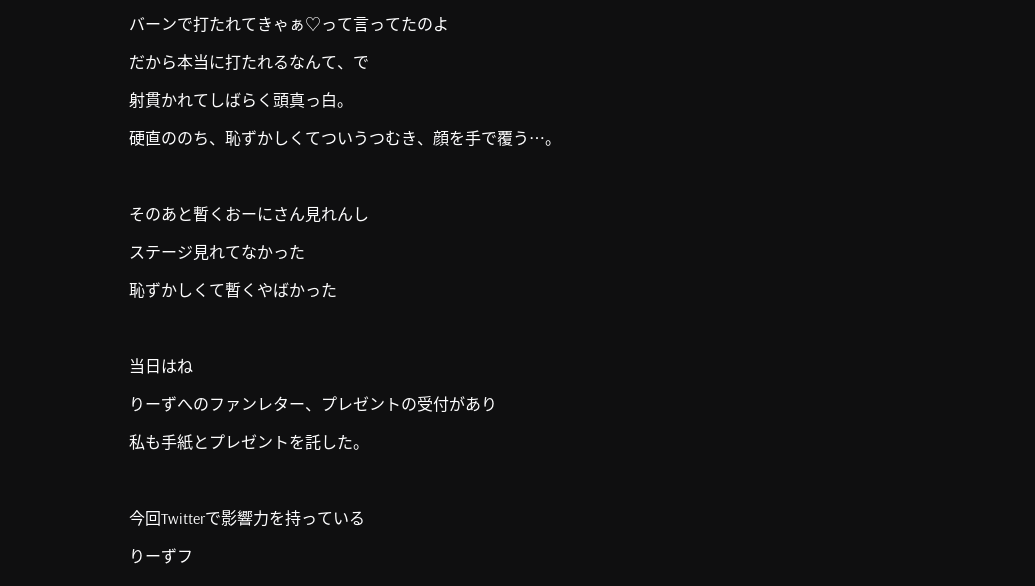バーンで打たれてきゃぁ♡って言ってたのよ

だから本当に打たれるなんて、で

射貫かれてしばらく頭真っ白。

硬直ののち、恥ずかしくてついうつむき、顔を手で覆う…。



そのあと暫くおーにさん見れんし

ステージ見れてなかった

恥ずかしくて暫くやばかった



当日はね

りーずへのファンレター、プレゼントの受付があり

私も手紙とプレゼントを託した。



今回Twitterで影響力を持っている

りーずフ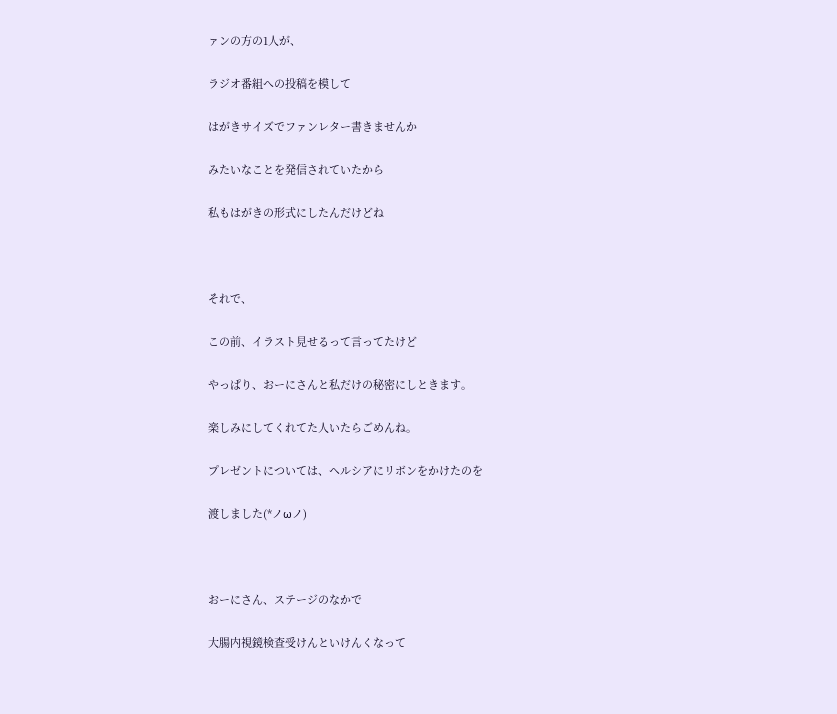ァンの方の1人が、

ラジオ番組への投稿を模して

はがきサイズでファンレター書きませんか

みたいなことを発信されていたから

私もはがきの形式にしたんだけどね



それで、

この前、イラスト見せるって言ってたけど

やっぱり、おーにさんと私だけの秘密にしときます。

楽しみにしてくれてた人いたらごめんね。

プレゼントについては、ヘルシアにリボンをかけたのを

渡しました(*ノωノ)



おーにさん、ステージのなかで

大腸内視鏡検査受けんといけんくなって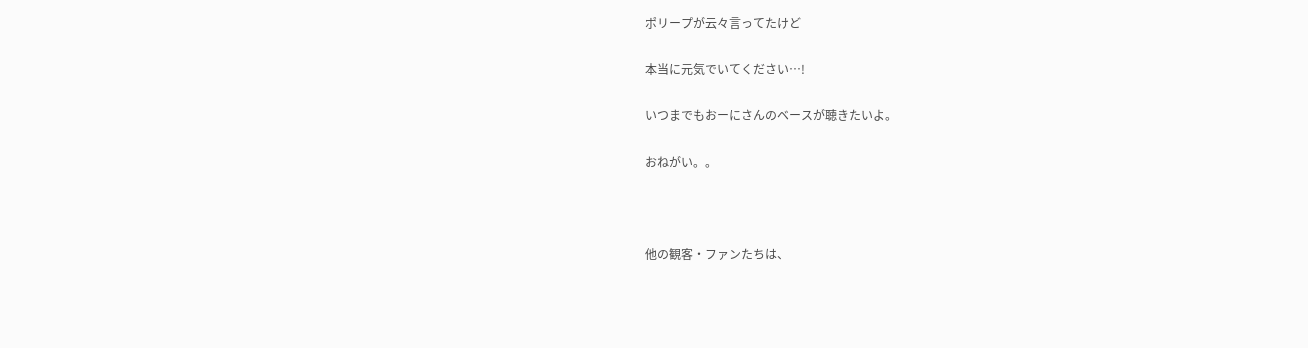ポリープが云々言ってたけど

本当に元気でいてください…!

いつまでもおーにさんのベースが聴きたいよ。

おねがい。。



他の観客・ファンたちは、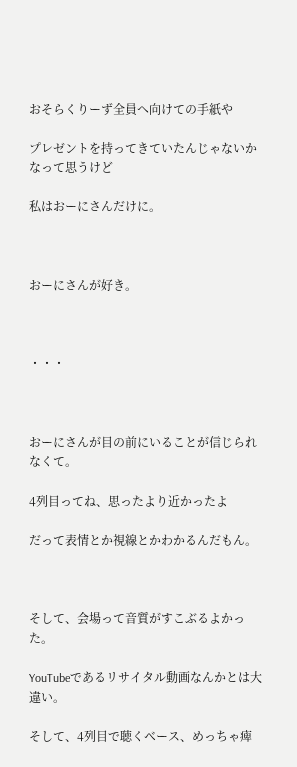おそらくりーず全員へ向けての手紙や

プレゼントを持ってきていたんじゃないかなって思うけど

私はおーにさんだけに。



おーにさんが好き。



・・・



おーにさんが目の前にいることが信じられなくて。

4列目ってね、思ったより近かったよ

だって表情とか視線とかわかるんだもん。



そして、会場って音質がすこぶるよかった。

YouTubeであるリサイタル動画なんかとは大違い。

そして、4列目で聴くベース、めっちゃ痺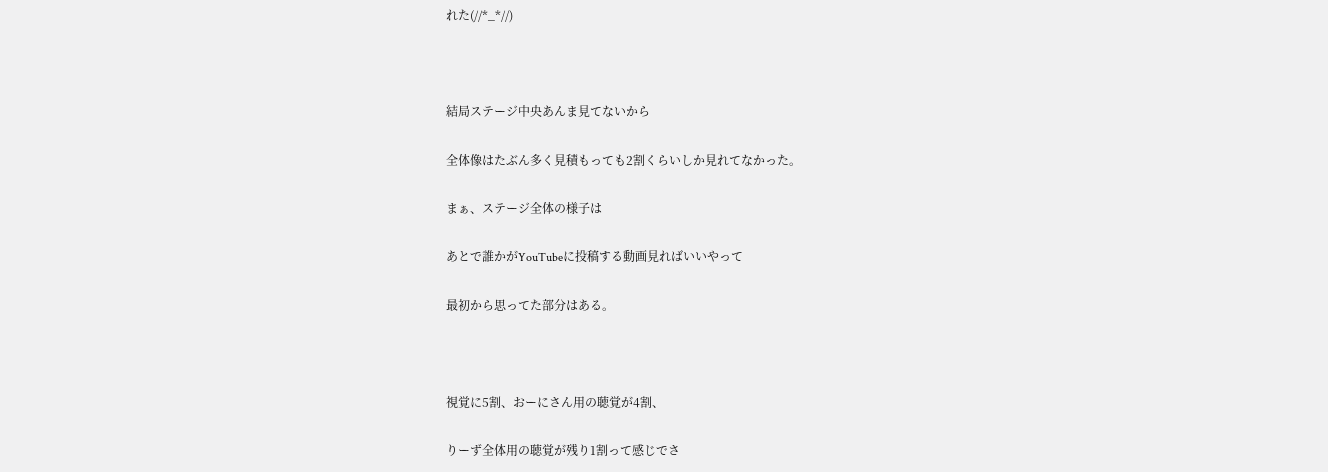れた(//*_*//)



結局ステージ中央あんま見てないから

全体像はたぶん多く見積もっても2割くらいしか見れてなかった。

まぁ、ステージ全体の様子は

あとで誰かがYouTubeに投稿する動画見ればいいやって

最初から思ってた部分はある。



視覚に5割、おーにさん用の聴覚が4割、

りーず全体用の聴覚が残り1割って感じでさ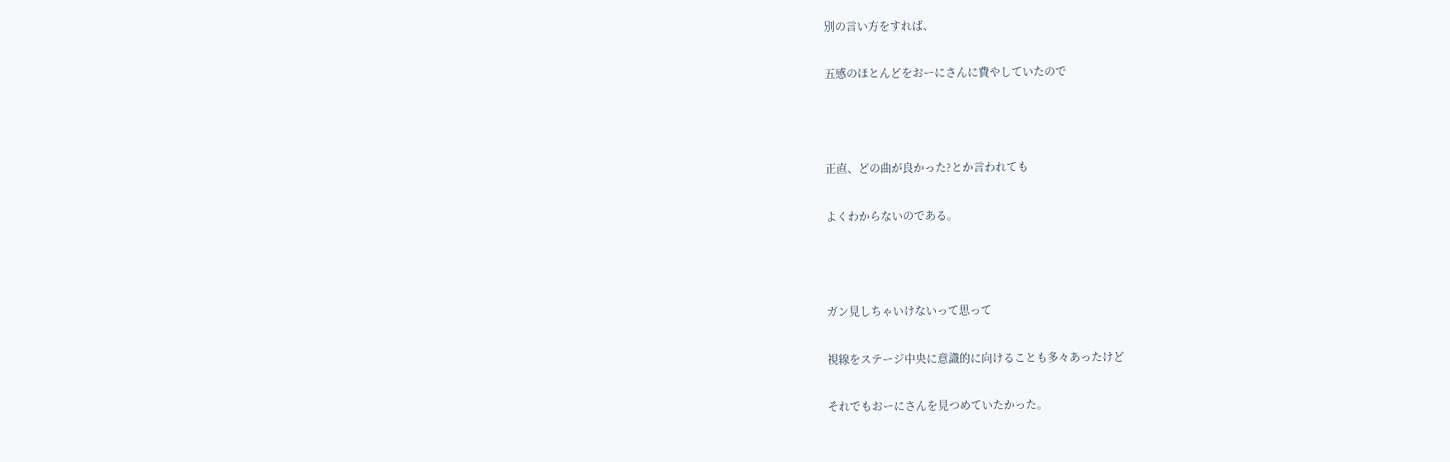別の言い方をすれば、

五感のほとんどをおーにさんに費やしていたので



正直、どの曲が良かった?とか言われても

よくわからないのである。



ガン見しちゃいけないって思って

視線をステージ中央に意識的に向けることも多々あったけど

それでもおーにさんを見つめていたかった。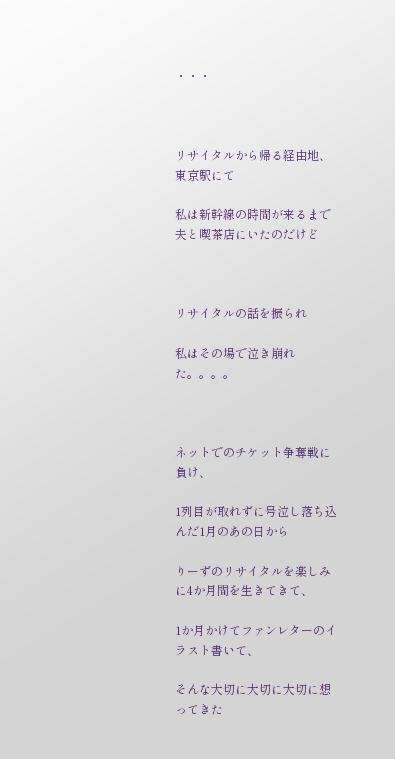・・・



リサイタルから帰る経由地、東京駅にて

私は新幹線の時間が来るまで夫と喫茶店にいたのだけど



リサイタルの話を振られ

私はその場で泣き崩れた。。。。



ネットでのチケット争奪戦に負け、

1列目が取れずに号泣し落ち込んだ1月のあの日から

りーずのリサイタルを楽しみに4か月間を生きてきて、

1か月かけてファンレターのイラスト書いて、

そんな大切に大切に大切に想ってきた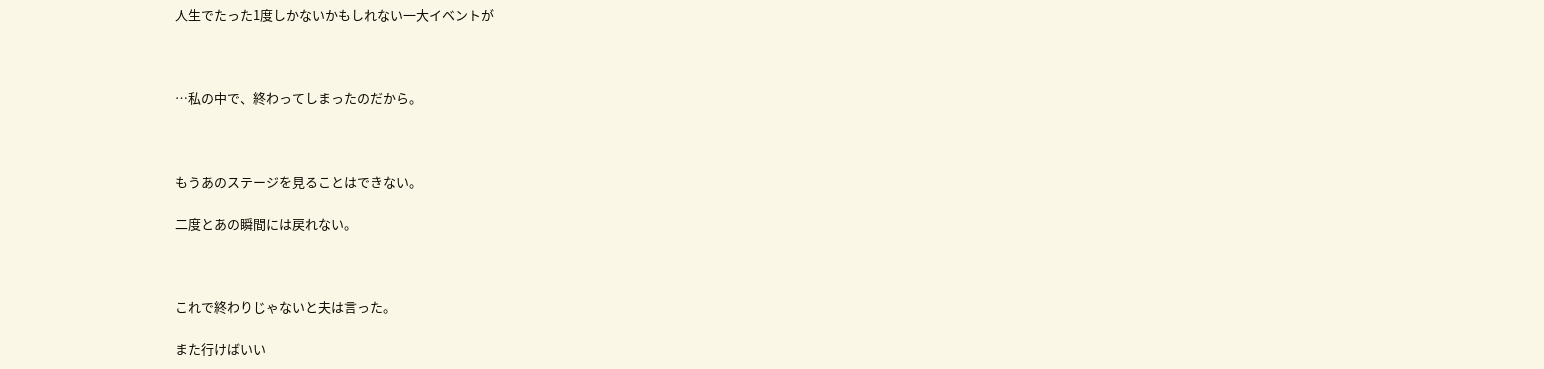人生でたった1度しかないかもしれない一大イベントが



…私の中で、終わってしまったのだから。



もうあのステージを見ることはできない。

二度とあの瞬間には戻れない。



これで終わりじゃないと夫は言った。

また行けばいい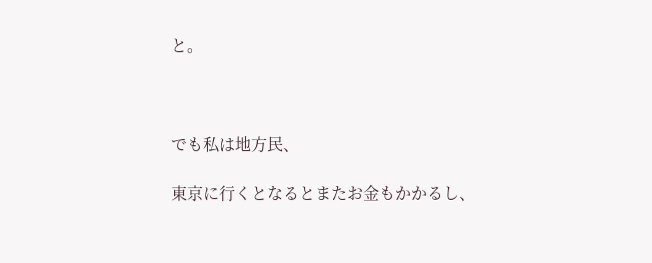と。



でも私は地方民、

東京に行くとなるとまたお金もかかるし、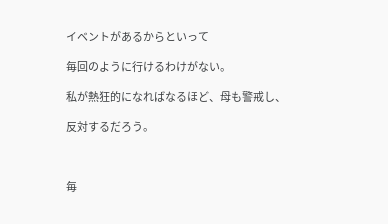イベントがあるからといって

毎回のように行けるわけがない。

私が熱狂的になればなるほど、母も警戒し、

反対するだろう。



毎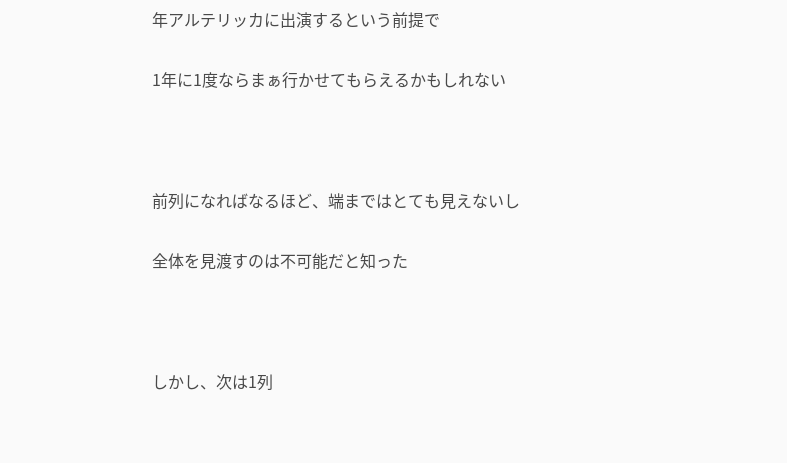年アルテリッカに出演するという前提で

1年に1度ならまぁ行かせてもらえるかもしれない



前列になればなるほど、端まではとても見えないし

全体を見渡すのは不可能だと知った



しかし、次は1列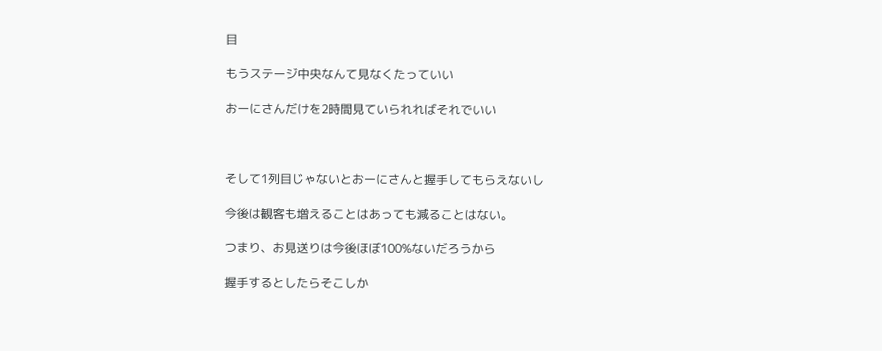目

もうステージ中央なんて見なくたっていい

おーにさんだけを2時間見ていられればそれでいい



そして1列目じゃないとおーにさんと握手してもらえないし

今後は観客も増えることはあっても減ることはない。

つまり、お見送りは今後ほぼ100%ないだろうから

握手するとしたらそこしか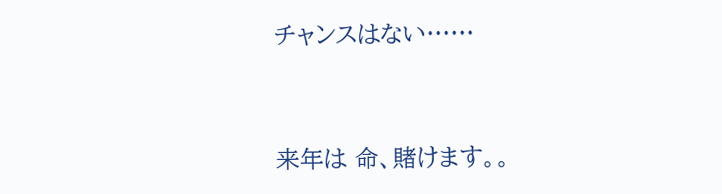チャンスはない……



来年は 命、賭けます。。